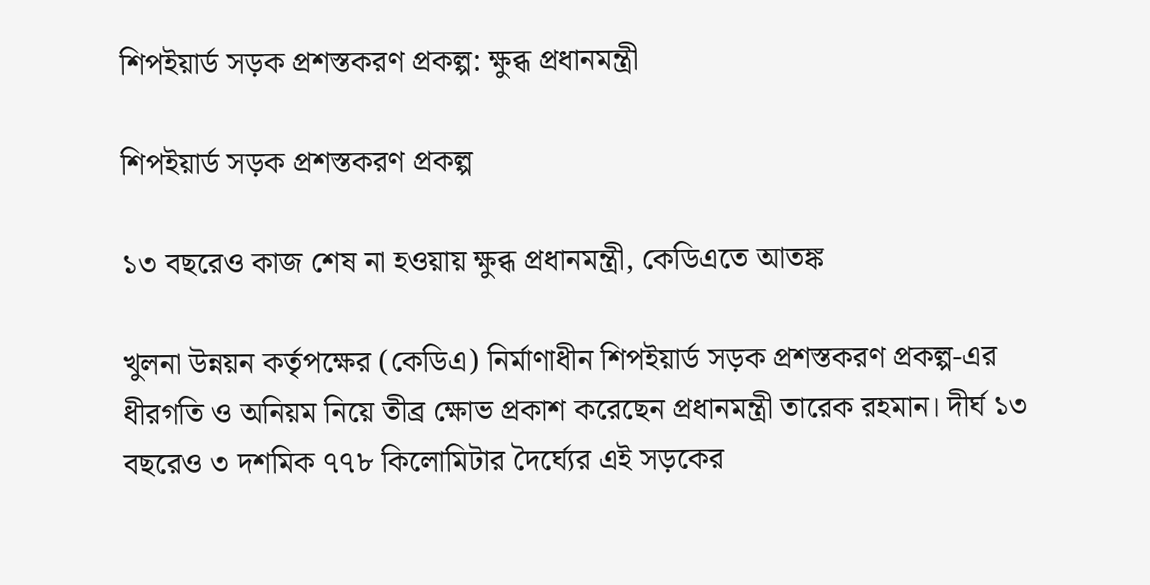শিপইয়ার্ড সড়ক প্রশস্তকরণ প্রকল্প: ক্ষুব্ধ প্রধানমন্ত্রী

শিপইয়ার্ড সড়ক প্রশস্তকরণ প্রকল্প

১৩ বছরেও কাজ শেষ না হওয়ায় ক্ষুব্ধ প্রধানমন্ত্রী, কেডিএতে আতঙ্ক

খুলনা উন্নয়ন কর্তৃপক্ষের (কেডিএ) নির্মাণাধীন শিপইয়ার্ড সড়ক প্রশস্তকরণ প্রকল্প-এর ধীরগতি ও অনিয়ম নিয়ে তীব্র ক্ষোভ প্রকাশ করেছেন প্রধানমন্ত্রী তারেক রহমান। দীর্ঘ ১৩ বছরেও ৩ দশমিক ৭৭৮ কিলোমিটার দৈর্ঘ্যের এই সড়কের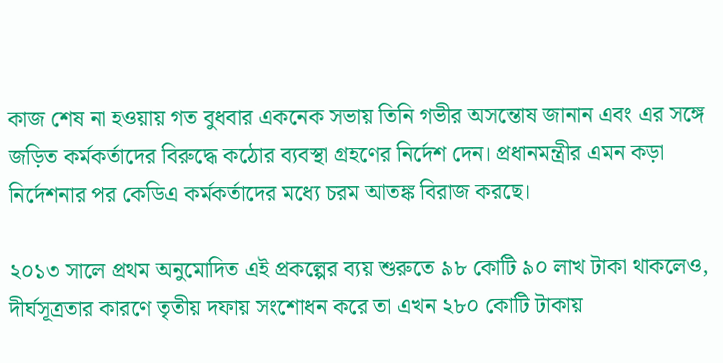কাজ শেষ না হওয়ায় গত বুধবার একনেক সভায় তিনি গভীর অসন্তোষ জানান এবং এর সঙ্গে জড়িত কর্মকর্তাদের বিরুদ্ধে কঠোর ব্যবস্থা গ্রহণের নির্দেশ দেন। প্রধানমন্ত্রীর এমন কড়া নির্দেশনার পর কেডিএ কর্মকর্তাদের মধ্যে চরম আতঙ্ক বিরাজ করছে।

২০১৩ সালে প্রথম অনুমোদিত এই প্রকল্পের ব্যয় শুরুতে ৯৮ কোটি ৯০ লাখ টাকা থাকলেও, দীর্ঘসূত্রতার কারণে তৃতীয় দফায় সংশোধন করে তা এখন ২৮০ কোটি টাকায়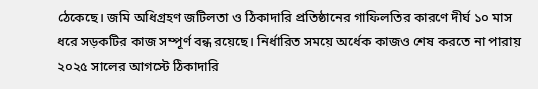ঠেকেছে। জমি অধিগ্রহণ জটিলতা ও ঠিকাদারি প্রতিষ্ঠানের গাফিলতির কারণে দীর্ঘ ১০ মাস ধরে সড়কটির কাজ সম্পূর্ণ বন্ধ রয়েছে। নির্ধারিত সময়ে অর্ধেক কাজও শেষ করতে না পারায় ২০২৫ সালের আগস্টে ঠিকাদারি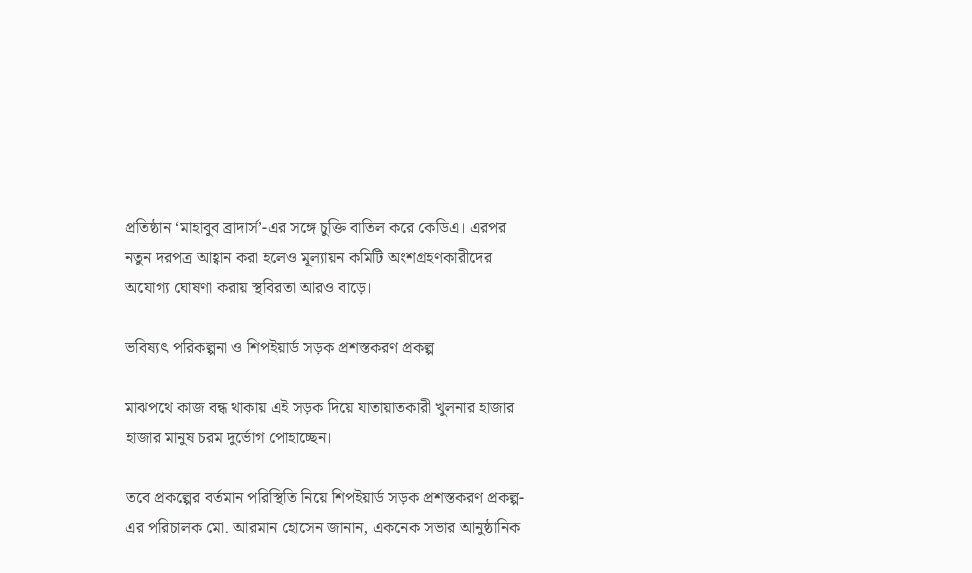প্রতিষ্ঠান ‘মাহাবুব ব্রাদার্স’-এর সঙ্গে চুক্তি বাতিল করে কেডিএ। এরপর নতুন দরপত্র আহ্বান করা হলেও মূল্যায়ন কমিটি অংশগ্রহণকারীদের অযোগ্য ঘোষণা করায় স্থবিরতা আরও বাড়ে।

ভবিষ্যৎ পরিকল্পনা ও শিপইয়ার্ড সড়ক প্রশস্তকরণ প্রকল্প

মাঝপথে কাজ বন্ধ থাকায় এই সড়ক দিয়ে যাতায়াতকারী খুলনার হাজার হাজার মানুষ চরম দুর্ভোগ পোহাচ্ছেন।

তবে প্রকল্পের বর্তমান পরিস্থিতি নিয়ে শিপইয়ার্ড সড়ক প্রশস্তকরণ প্রকল্প-এর পরিচালক মো. আরমান হোসেন জানান, একনেক সভার আনুষ্ঠানিক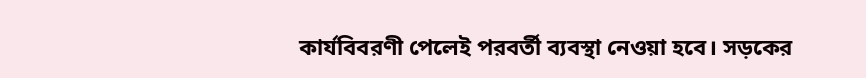কার্যবিবরণী পেলেই পরবর্তী ব্যবস্থা নেওয়া হবে। সড়কের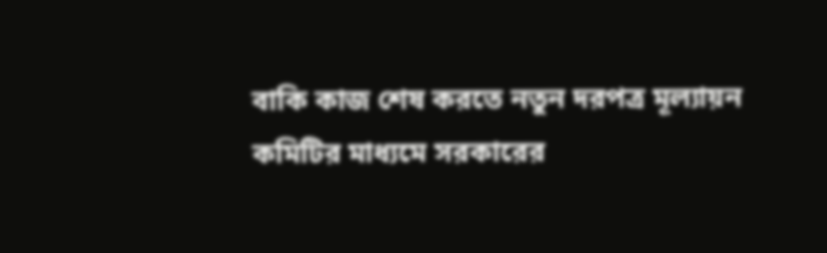বাকি কাজ শেষ করতে নতুন দরপত্র মূল্যায়ন কমিটির মাধ্যমে সরকারের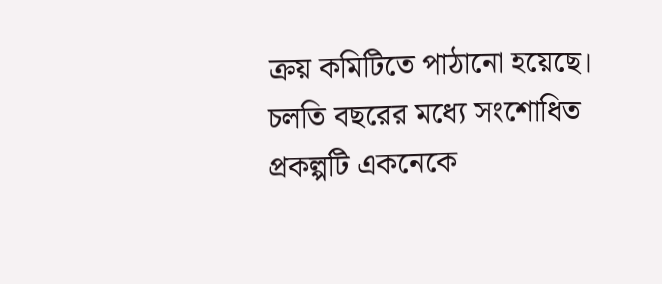ক্রয় কমিটিতে পাঠানো হয়েছে। চলতি বছরের মধ্যে সংশোধিত প্রকল্পটি একনেকে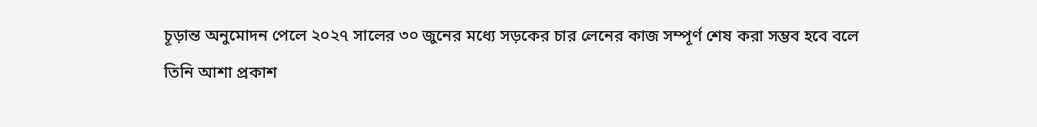চূড়ান্ত অনুমোদন পেলে ২০২৭ সালের ৩০ জুনের মধ্যে সড়কের চার লেনের কাজ সম্পূর্ণ শেষ করা সম্ভব হবে বলে তিনি আশা প্রকাশ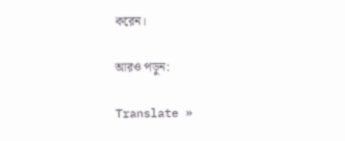করেন।

আরও পড়ুন:

Translate »